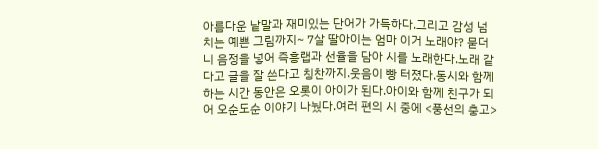아름다운 낱말과 재미있는 단어가 가득하다.그리고 감성 넘치는 예쁜 그림까지~ 7살 딸아이는 엄마 이거 노래야? 묻더니 음정을 넣어 즉흥랩과 선율을 담아 시를 노래한다.노래 같다고 글을 잘 쓴다고 칭찬까지.웃음이 빵 터졌다.동시와 함께하는 시간 동안은 오롯이 아이가 된다.아이와 함께 친구가 되어 오순도순 이야기 나눴다.여러 편의 시 중에 <풍선의 충고>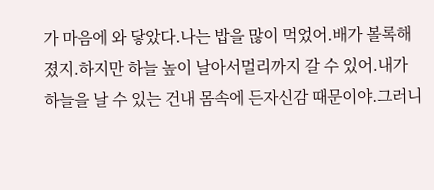가 마음에 와 닿았다.나는 밥을 많이 먹었어.배가 볼록해졌지.하지만 하늘 높이 날아서멀리까지 갈 수 있어.내가 하늘을 날 수 있는 건내 몸속에 든자신감 때문이야.그러니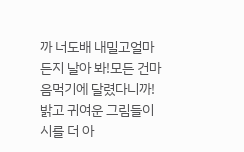까 너도배 내밀고얼마든지 날아 봐!모든 건마음먹기에 달렸다니까!밝고 귀여운 그림들이 시를 더 아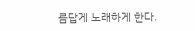름답게 노래하게 한다.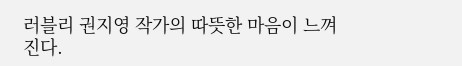러블리 권지영 작가의 따뜻한 마음이 느껴진다.